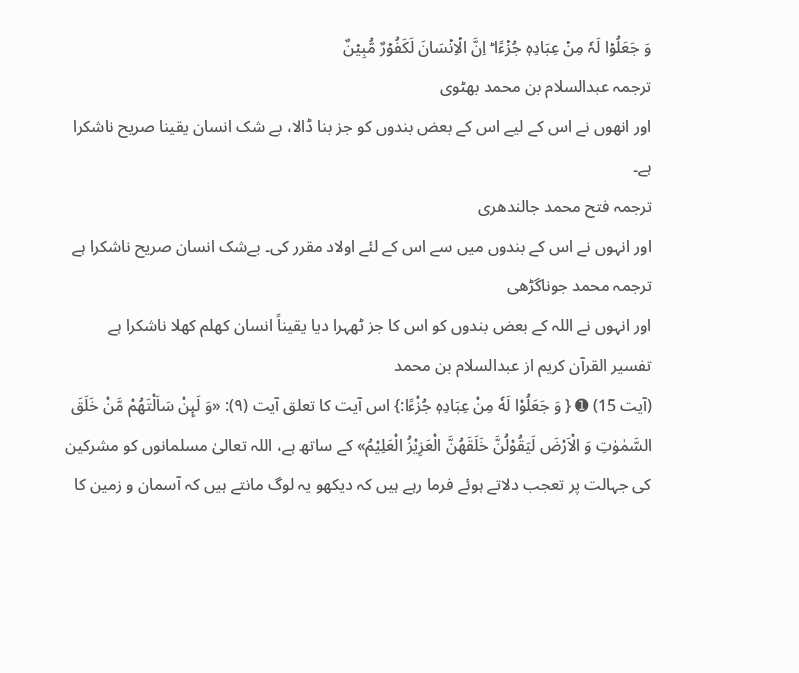وَ جَعَلُوۡا لَہٗ مِنۡ عِبَادِہٖ جُزۡءًا ؕ اِنَّ الۡاِنۡسَانَ لَکَفُوۡرٌ مُّبِیۡنٌ
ترجمہ عبدالسلام بن محمد بھٹوی
اور انھوں نے اس کے لیے اس کے بعض بندوں کو جز بنا ڈالا، بے شک انسان یقینا صریح ناشکرا ہے۔
ترجمہ فتح محمد جالندھری
اور انہوں نے اس کے بندوں میں سے اس کے لئے اولاد مقرر کی۔ بےشک انسان صریح ناشکرا ہے
ترجمہ محمد جوناگڑھی
اور انہوں نے اللہ کے بعض بندوں کو اس کا جز ٹھہرا دیا یقیناً انسان کھلم کھلا ناشکرا ہے
تفسیر القرآن کریم از عبدالسلام بن محمد
(آیت 15) ➊ { وَ جَعَلُوْا لَهٗ مِنْ عِبَادِهٖ جُزْءًا:} اس آیت کا تعلق آیت (۹): «وَ لَىِٕنْ سَاَلْتَهُمْ مَّنْ خَلَقَ السَّمٰوٰتِ وَ الْاَرْضَ لَيَقُوْلُنَّ خَلَقَهُنَّ الْعَزِيْزُ الْعَلِيْمُ» کے ساتھ ہے، اللہ تعالیٰ مسلمانوں کو مشرکین کی جہالت پر تعجب دلاتے ہوئے فرما رہے ہیں کہ دیکھو یہ لوگ مانتے ہیں کہ آسمان و زمین کا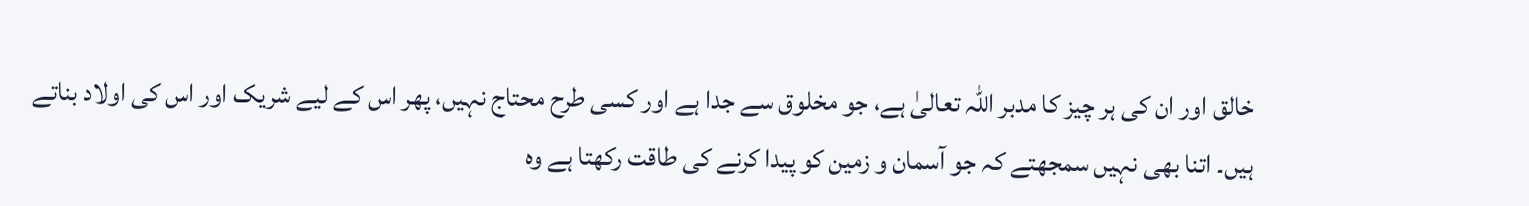خالق اور ان کی ہر چیز کا مدبر اللہ تعالیٰ ہے، جو مخلوق سے جدا ہے اور کسی طرح محتاج نہیں، پھر اس کے لیے شریک اور اس کی اولاد بناتے ہیں۔ اتنا بھی نہیں سمجھتے کہ جو آسمان و زمین کو پیدا کرنے کی طاقت رکھتا ہے وہ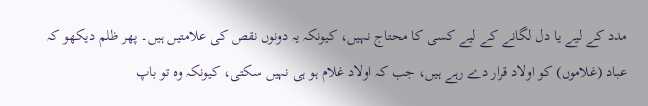مدد کے لیے یا دل لگانے کے لیے کسی کا محتاج نہیں، کیونکہ یہ دونوں نقص کی علامتیں ہیں۔ پھر ظلم دیکھو کہ عباد (غلاموں) کو اولاد قرار دے رہے ہیں، جب کہ اولاد غلام ہو ہی نہیں سکتی، کیونکہ وہ تو باپ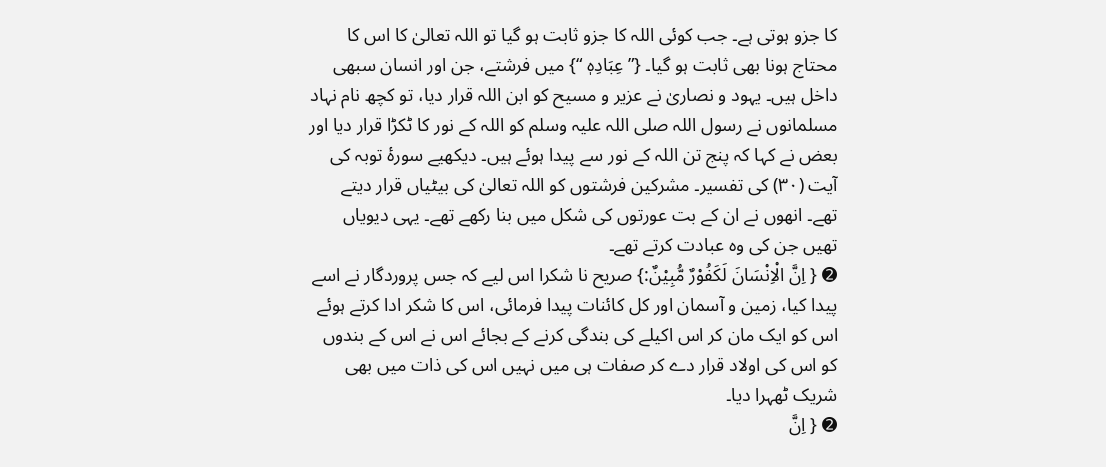کا جزو ہوتی ہے۔ جب کوئی اللہ کا جزو ثابت ہو گیا تو اللہ تعالیٰ کا اس کا محتاج ہونا بھی ثابت ہو گیا۔ {” عِبَادِهٖ “} میں فرشتے، جن اور انسان سبھی داخل ہیں۔ یہود و نصاریٰ نے عزیر و مسیح کو ابن اللہ قرار دیا، تو کچھ نام نہاد مسلمانوں نے رسول اللہ صلی اللہ علیہ وسلم کو اللہ کے نور کا ٹکڑا قرار دیا اور بعض نے کہا کہ پنج تن اللہ کے نور سے پیدا ہوئے ہیں۔ دیکھیے سورۂ توبہ کی آیت (۳۰) کی تفسیر۔ مشرکین فرشتوں کو اللہ تعالیٰ کی بیٹیاں قرار دیتے تھے۔ انھوں نے ان کے بت عورتوں کی شکل میں بنا رکھے تھے۔ یہی دیویاں تھیں جن کی وہ عبادت کرتے تھے۔
➋ { اِنَّ الْاِنْسَانَ لَكَفُوْرٌ مُّبِيْنٌ:} صریح نا شکرا اس لیے کہ جس پروردگار نے اسے پیدا کیا، زمین و آسمان اور کل کائنات پیدا فرمائی، اس کا شکر ادا کرتے ہوئے اس کو ایک مان کر اس اکیلے کی بندگی کرنے کے بجائے اس نے اس کے بندوں کو اس کی اولاد قرار دے کر صفات ہی میں نہیں اس کی ذات میں بھی شریک ٹھہرا دیا۔
➋ { اِنَّ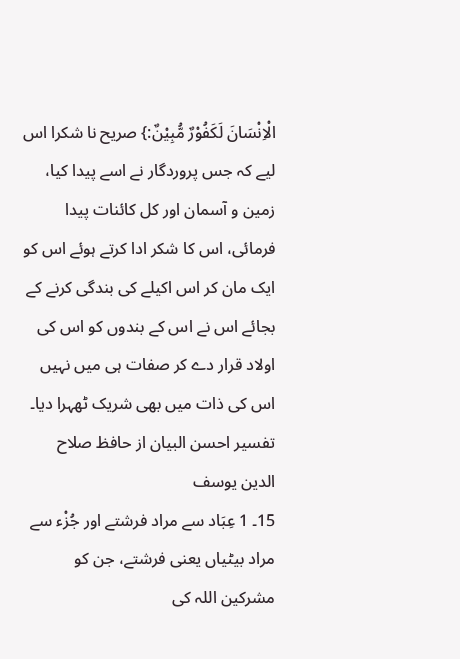الْاِنْسَانَ لَكَفُوْرٌ مُّبِيْنٌ:} صریح نا شکرا اس لیے کہ جس پروردگار نے اسے پیدا کیا، زمین و آسمان اور کل کائنات پیدا فرمائی، اس کا شکر ادا کرتے ہوئے اس کو ایک مان کر اس اکیلے کی بندگی کرنے کے بجائے اس نے اس کے بندوں کو اس کی اولاد قرار دے کر صفات ہی میں نہیں اس کی ذات میں بھی شریک ٹھہرا دیا۔
تفسیر احسن البیان از حافظ صلاح الدین یوسف
15۔ 1 عِبَاد سے مراد فرشتے اور جُزْء سے مراد بیٹیاں یعنی فرشتے، جن کو مشرکین اللہ کی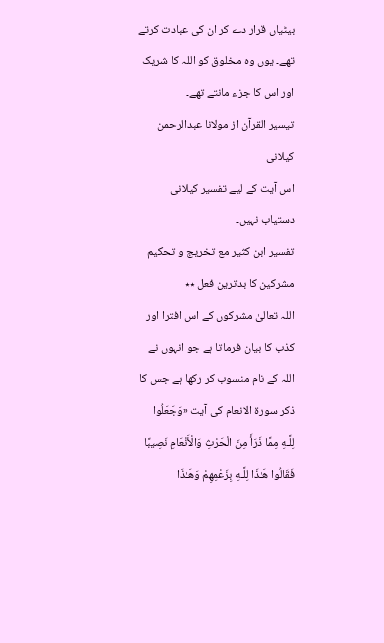بیٹیاں قرار دے کر ان کی عبادت کرتے تھے۔ یوں وہ مخلوق کو اللہ کا شریک اور اس کا جزء مانتے تھے۔
تيسير القرآن از مولانا عبدالرحمن کیلانی
اس آیت کے لیے تفسیر کیلانی دستیاب نہیں۔
تفسیر ابن کثیر مع تخریج و تحکیم
مشرکین کا بدترین فعل ٭٭
اللہ تعالیٰ مشرکوں کے اس افترا اور کذب کا بیان فرماتا ہے جو انہوں نے اللہ کے نام منسوب کر رکھا ہے جس کا ذکر سورۃ الانعام کی آیت «وَجَعَلُوا لِلَّـهِ مِمَّا ذَرَأَ مِنَ الْحَرْثِ وَالْأَنْعَامِ نَصِيبًا فَقَالُوا هَـٰذَا لِلَّـهِ بِزَعْمِهِمْ وَهَـٰذَا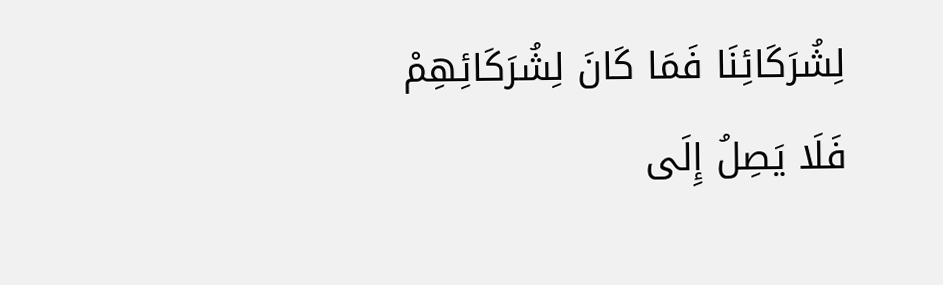لِشُرَكَائِنَا فَمَا كَانَ لِشُرَكَائِهِمْ فَلَا يَصِلُ إِلَى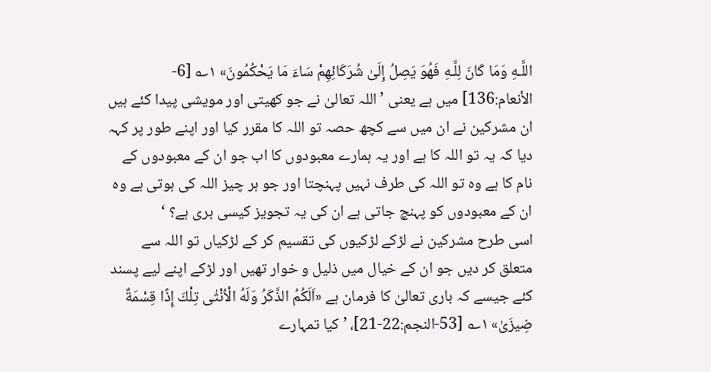اللَّـهِ وَمَا كَانَ لِلَّـهِ فَهُوَ يَصِلُ إِلَىٰ شُرَكَائِهِمْ سَاءَ مَا يَحْكُمُونَ» ۱؎ [6-الأنعام:136] میں ہے یعنی ’ اللہ تعالیٰ نے جو کھیتی اور مویشی پیدا کئے ہیں ان مشرکین نے ان میں سے کچھ حصہ تو اللہ کا مقرر کیا اور اپنے طور پر کہہ دیا کہ یہ تو اللہ کا ہے اور یہ ہمارے معبودوں کا اب جو ان کے معبودوں کے نام کا ہے وہ تو اللہ کی طرف نہیں پہنچتا اور جو ہر چیز اللہ کی ہوتی ہے وہ ان کے معبودوں کو پہنچ جاتی ہے ان کی یہ تجویز کیسی بری ہے؟ ‘
اسی طرح مشرکین نے لڑکے لڑکیوں کی تقسیم کر کے لڑکیاں تو اللہ سے متعلق کر دیں جو ان کے خیال میں ذلیل و خوار تھیں اور لڑکے اپنے لیے پسند کئے جیسے کہ باری تعالیٰ کا فرمان ہے «اَلَكُمُ الذَّكَرُ وَلَهُ الْاُنْثٰى تِلْكَ إِذًا قِسْمَةٌ ضِيزَىٰ» ۱؎ [53-النجم:22-21]، ’ کیا تمہارے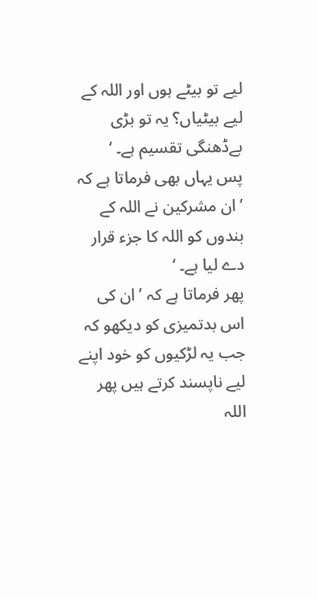لیے تو بیٹے ہوں اور اللہ کے لیے بیٹیاں؟ یہ تو بڑی بےڈھنگی تقسیم ہے۔ ‘
پس یہاں بھی فرماتا ہے کہ ’ ان مشرکین نے اللہ کے بندوں کو اللہ کا جزء قرار دے لیا ہے۔ ‘
پھر فرماتا ہے کہ ’ ان کی اس بدتمیزی کو دیکھو کہ جب یہ لڑکیوں کو خود اپنے لیے ناپسند کرتے ہیں پھر اللہ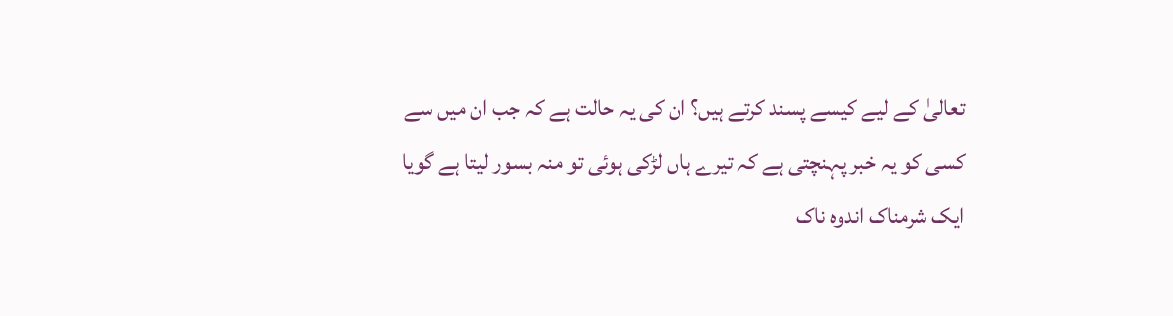تعالیٰ کے لیے کیسے پسند کرتے ہیں؟ ان کی یہ حالت ہے کہ جب ان میں سے کسی کو یہ خبر پہنچتی ہے کہ تیرے ہاں لڑکی ہوئی تو منہ بسور لیتا ہے گویا ایک شرمناک اندوہ ناک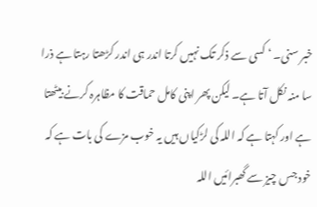خبر سنی۔ ‘ کسی سے ذکر تک نہیں کرتا اندر ہی اندر کڑھتا رہتا ہے ذرا سا منہ نکل آتا ہے۔ لیکن پھر اپنی کامل حماقت کا مظاہرہ کرنے بیٹھتا ہے اور کہتا ہے کہ اللہ کی لڑکیاں ہیں یہ خوب مزے کی بات ہے کہ خود جس چیز سے گھبرائیں اللہ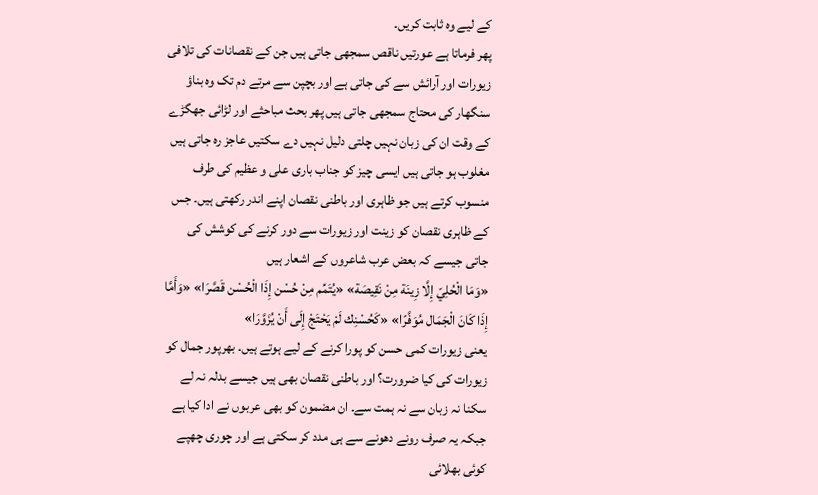کے لیے وہ ثابت کریں۔
پھر فرماتا ہے عورتیں ناقص سمجھی جاتی ہیں جن کے نقصانات کی تلافی زیورات اور آرائش سے کی جاتی ہے اور بچپن سے مرتے دم تک وہ بناؤ سنگھار کی محتاج سمجھی جاتی ہیں پھر بحث مباحثے اور لڑائی جھگڑے کے وقت ان کی زبان نہیں چلتی دلیل نہیں دے سکتیں عاجز رہ جاتی ہیں مغلوب ہو جاتی ہیں ایسی چیز کو جناب باری علی و عظیم کی طرف منسوب کرتے ہیں جو ظاہری اور باطنی نقصان اپنے اندر رکھتی ہیں۔ جس کے ظاہری نقصان کو زینت اور زیورات سے دور کرنے کی کوشش کی جاتی جیسے کہ بعض عرب شاعروں کے اشعار ہیں
«وَمَا الْحُلِيّ إِلَّا زِينَة مِنْ نَقِيصَة» «يُتَمِّم مِنْ حُسْن إِذَا الْحُسْن قَصَّرَا» «وَأَمَّا إِذَا كَانَ الْجَمَال مُوَفَّرًا» «كَحُسْنِك لَمْ يَحْتَجْ إِلَى أَنْ يُزَوَّرَا»
یعنی زیورات کمی حسن کو پورا کرنے کے لیے ہوتے ہیں۔ بھرپور جمال کو زیورات کی کیا ضرورت؟ اور باطنی نقصان بھی ہیں جیسے بدلہ نہ لے سکنا نہ زبان سے نہ ہمت سے۔ ان مضمون کو بھی عربوں نے ادا کیا ہے جبکہ یہ صرف رونے دھونے سے ہی مدد کر سکتی ہے اور چوری چھپے کوئی بھلائی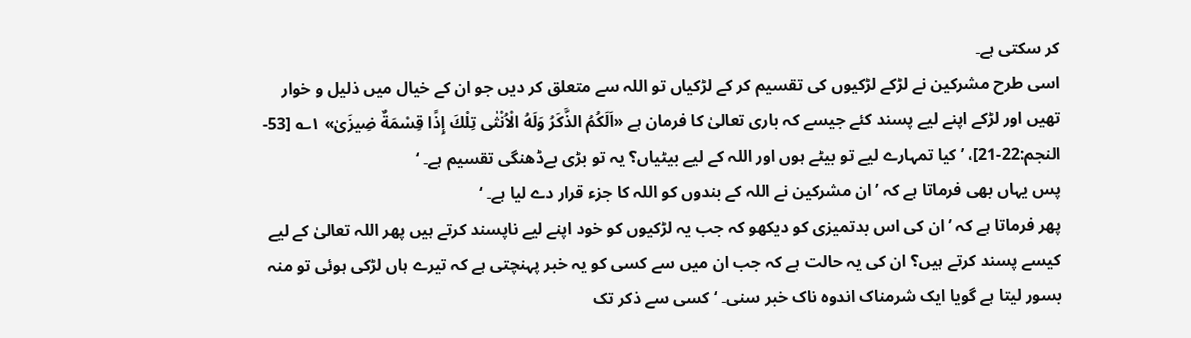کر سکتی ہے۔
اسی طرح مشرکین نے لڑکے لڑکیوں کی تقسیم کر کے لڑکیاں تو اللہ سے متعلق کر دیں جو ان کے خیال میں ذلیل و خوار تھیں اور لڑکے اپنے لیے پسند کئے جیسے کہ باری تعالیٰ کا فرمان ہے «اَلَكُمُ الذَّكَرُ وَلَهُ الْاُنْثٰى تِلْكَ إِذًا قِسْمَةٌ ضِيزَىٰ» ۱؎ [53-النجم:22-21]، ’ کیا تمہارے لیے تو بیٹے ہوں اور اللہ کے لیے بیٹیاں؟ یہ تو بڑی بےڈھنگی تقسیم ہے۔ ‘
پس یہاں بھی فرماتا ہے کہ ’ ان مشرکین نے اللہ کے بندوں کو اللہ کا جزء قرار دے لیا ہے۔ ‘
پھر فرماتا ہے کہ ’ ان کی اس بدتمیزی کو دیکھو کہ جب یہ لڑکیوں کو خود اپنے لیے ناپسند کرتے ہیں پھر اللہ تعالیٰ کے لیے کیسے پسند کرتے ہیں؟ ان کی یہ حالت ہے کہ جب ان میں سے کسی کو یہ خبر پہنچتی ہے کہ تیرے ہاں لڑکی ہوئی تو منہ بسور لیتا ہے گویا ایک شرمناک اندوہ ناک خبر سنی۔ ‘ کسی سے ذکر تک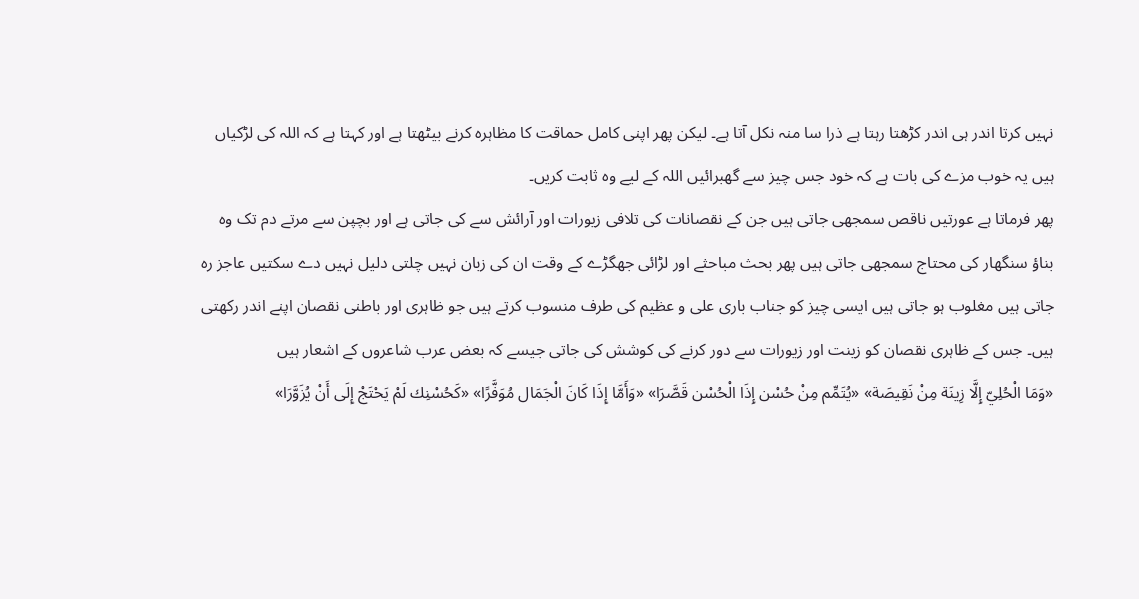نہیں کرتا اندر ہی اندر کڑھتا رہتا ہے ذرا سا منہ نکل آتا ہے۔ لیکن پھر اپنی کامل حماقت کا مظاہرہ کرنے بیٹھتا ہے اور کہتا ہے کہ اللہ کی لڑکیاں ہیں یہ خوب مزے کی بات ہے کہ خود جس چیز سے گھبرائیں اللہ کے لیے وہ ثابت کریں۔
پھر فرماتا ہے عورتیں ناقص سمجھی جاتی ہیں جن کے نقصانات کی تلافی زیورات اور آرائش سے کی جاتی ہے اور بچپن سے مرتے دم تک وہ بناؤ سنگھار کی محتاج سمجھی جاتی ہیں پھر بحث مباحثے اور لڑائی جھگڑے کے وقت ان کی زبان نہیں چلتی دلیل نہیں دے سکتیں عاجز رہ جاتی ہیں مغلوب ہو جاتی ہیں ایسی چیز کو جناب باری علی و عظیم کی طرف منسوب کرتے ہیں جو ظاہری اور باطنی نقصان اپنے اندر رکھتی ہیں۔ جس کے ظاہری نقصان کو زینت اور زیورات سے دور کرنے کی کوشش کی جاتی جیسے کہ بعض عرب شاعروں کے اشعار ہیں
«وَمَا الْحُلِيّ إِلَّا زِينَة مِنْ نَقِيصَة» «يُتَمِّم مِنْ حُسْن إِذَا الْحُسْن قَصَّرَا» «وَأَمَّا إِذَا كَانَ الْجَمَال مُوَفَّرًا» «كَحُسْنِك لَمْ يَحْتَجْ إِلَى أَنْ يُزَوَّرَا»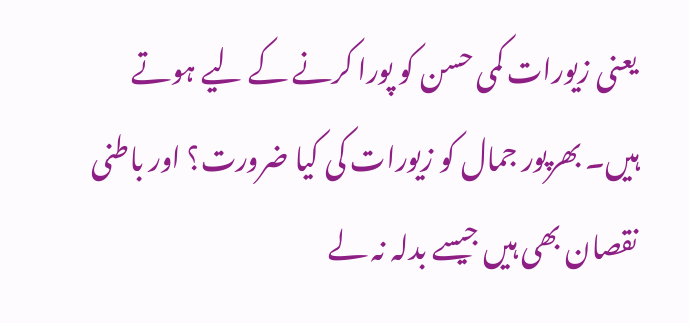یعنی زیورات کمی حسن کو پورا کرنے کے لیے ہوتے ہیں۔ بھرپور جمال کو زیورات کی کیا ضرورت؟ اور باطنی نقصان بھی ہیں جیسے بدلہ نہ لے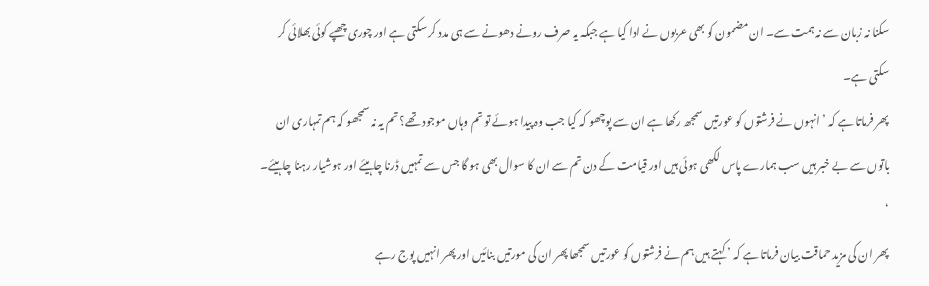سکنا نہ زبان سے نہ ہمت سے۔ ان مضمون کو بھی عربوں نے ادا کیا ہے جبکہ یہ صرف رونے دھونے سے ہی مدد کر سکتی ہے اور چوری چھپے کوئی بھلائی کر سکتی ہے۔
پھر فرماتا ہے کہ ’ انہوں نے فرشتوں کو عورتیں سمجھ رکھا ہے ان سے پوچھو کہ کیا جب وہ پیدا ہوئے تو تم وہاں موجود تھے؟ تم یہ نہ سمجھو کہ ہم تمہاری ان باتوں سے بے خبر ہیں سب ہمارے پاس لکھی ہوئی ہیں اور قیامت کے دن تم سے ان کا سوال بھی ہو گا جس سے تمہیں ڈرنا چاہیئے اور ہوشیار رہنا چاہیئے۔ ‘
پھر ان کی مزید حماقت بیان فرماتا ہے کہ ’ کہتے ہیں ہم نے فرشتوں کو عورتیں سمجھا پھر ان کی مورتیں بنائیں اور پھر انہیں پوج رہے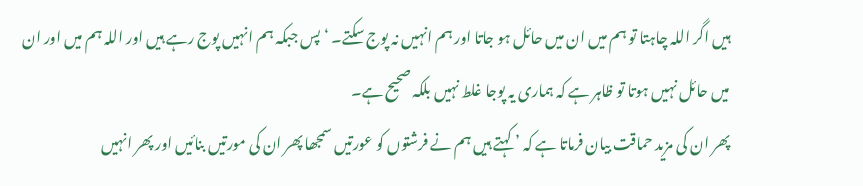ہیں اگر اللہ چاہتا تو ہم میں ان میں حائل ہو جاتا اور ہم انہیں نہ پوج سکتے۔ ‘ پس جبکہ ہم انہیں پوج رہے ہیں اور اللہ ہم میں اور ان میں حائل نہیں ہوتا تو ظاہر ہے کہ ہماری یہ پوجا غلط نہیں بلکہ صحیح ہے۔
پھر ان کی مزید حماقت بیان فرماتا ہے کہ ’ کہتے ہیں ہم نے فرشتوں کو عورتیں سمجھا پھر ان کی مورتیں بنائیں اور پھر انہیں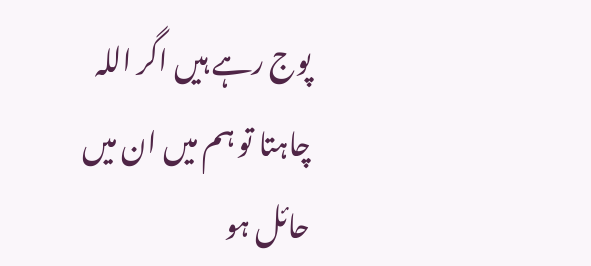پوج رہے ہیں اگر اللہ چاہتا تو ہم میں ان میں حائل ہو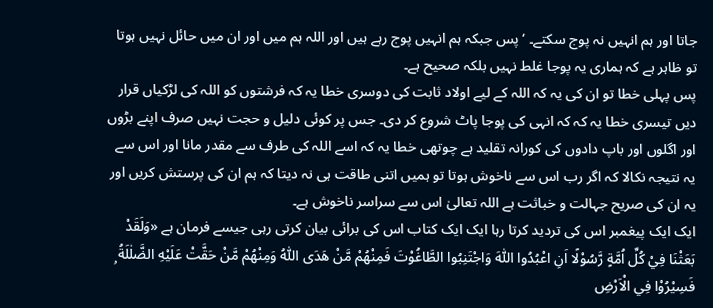جاتا اور ہم انہیں نہ پوج سکتے۔ ‘ پس جبکہ ہم انہیں پوج رہے ہیں اور اللہ ہم میں اور ان میں حائل نہیں ہوتا تو ظاہر ہے کہ ہماری یہ پوجا غلط نہیں بلکہ صحیح ہے۔
پس پہلی خطا تو ان کی یہ کہ اللہ کے لیے اولاد ثابت کی دوسری خطا یہ کہ فرشتوں کو اللہ کی لڑکیاں قرار دیں تیسری خطا یہ کہ کہ انہی کی پوجا پاٹ شروع کر دی۔ جس پر کوئی دلیل و حجت نہیں صرف اپنے بڑوں اور اگلوں اور باپ دادوں کی کورانہ تقلید ہے چوتھی خطا یہ کہ اسے اللہ کی طرف سے مقدر مانا اور اس سے یہ نتیجہ نکالا کہ اگر رب اس سے ناخوش ہوتا تو ہمیں اتنی طاقت ہی نہ دیتا کہ ہم ان کی پرستش کریں اور یہ ان کی صریح جہالت و خباثت ہے اللہ تعالیٰ اس سے سراسر ناخوش ہے۔
ایک ایک پیغمبر اس کی تردید کرتا رہا ایک ایک کتاب اس کی برائی بیان کرتی رہی جیسے فرمان ہے «وَلَقَدْ بَعَثْنَا فِيْ كُلِّ اُمَّةٍ رَّسُوْلًا اَنِ اعْبُدُوا اللّٰهَ وَاجْتَنِبُوا الطَّاغُوْتَ فَمِنْهُمْ مَّنْ هَدَى اللّٰهُ وَمِنْهُمْ مَّنْ حَقَّتْ عَلَيْهِ الضَّلٰلَةُ ۭ فَسِيْرُوْا فِي الْاَرْضِ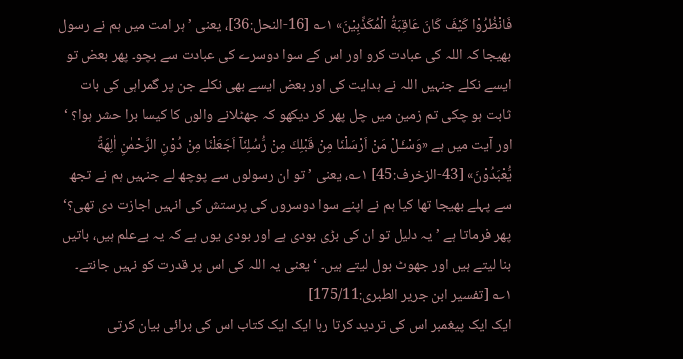فَانْظُرُوْا كَيْفَ كَانَ عَاقِبَةُ الْمُكَذِّبِيْنَ» ۱؎ [16-النحل:36]، یعنی ’ ہر امت میں ہم نے رسول بھیجا کہ اللہ کی عبادت کرو اور اس کے سوا دوسرے کی عبادت سے بچو۔ پھر بعض تو ایسے نکلے جنہیں اللہ نے ہدایت کی اور بعض ایسے بھی نکلے جن پر گمراہی کی بات ثابت ہو چکی تم زمین میں چل پھر کر دیکھو کہ جھٹلانے والوں کا کیسا برا حشر ہوا؟ ‘
اور آیت میں ہے «وَسْـَٔـلْ مَنْ اَرْسَلْنَا مِنْ قَبْلِكَ مِنْ رُّسُلِنَآ اَجَعَلْنَا مِنْ دُوْنِ الرَّحْمٰنِ اٰلِهَةً يُّعْبَدُوْنَ» [43-الزخرف:45] ۱؎، یعنی ’ تو ان رسولوں سے پوچھ لے جنہیں ہم نے تجھ سے پہلے بھیجا تھا کیا ہم نے اپنے سوا دوسروں کی پرستش کی انہیں اجازت دی تھی؟‘
پھر فرماتا ہے ’ یہ دلیل تو ان کی بڑی بودی ہے اور بودی یوں ہے کہ یہ بےعلم ہیں، باتیں بنا لیتے ہیں اور جھوٹ بول لیتے ہیں۔ ‘ یعنی یہ اللہ کی اس پر قدرت کو نہیں جانتے۔ ۱؎ [تفسیر ابن جریر الطبری:175/11]
ایک ایک پیغمبر اس کی تردید کرتا رہا ایک ایک کتاب اس کی برائی بیان کرتی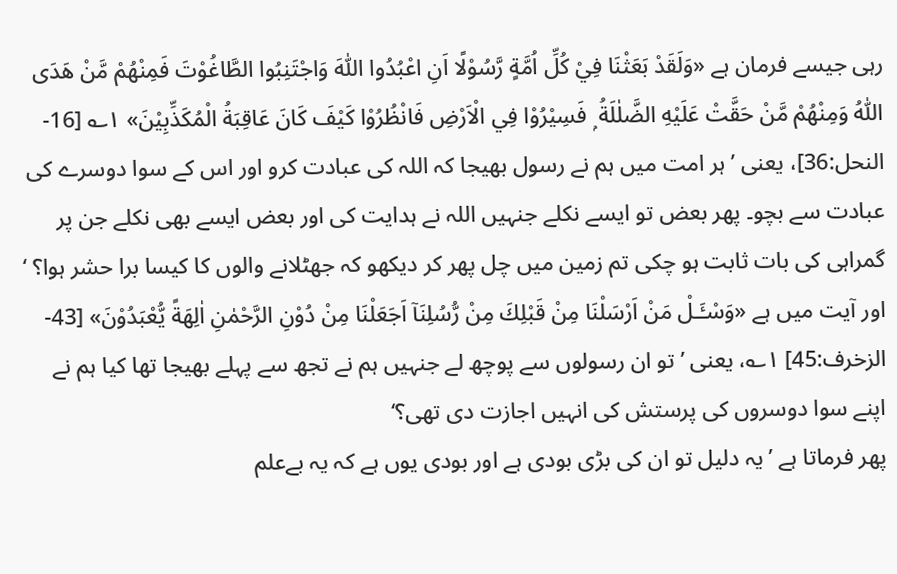رہی جیسے فرمان ہے «وَلَقَدْ بَعَثْنَا فِيْ كُلِّ اُمَّةٍ رَّسُوْلًا اَنِ اعْبُدُوا اللّٰهَ وَاجْتَنِبُوا الطَّاغُوْتَ فَمِنْهُمْ مَّنْ هَدَى اللّٰهُ وَمِنْهُمْ مَّنْ حَقَّتْ عَلَيْهِ الضَّلٰلَةُ ۭ فَسِيْرُوْا فِي الْاَرْضِ فَانْظُرُوْا كَيْفَ كَانَ عَاقِبَةُ الْمُكَذِّبِيْنَ» ۱؎ [16-النحل:36]، یعنی ’ ہر امت میں ہم نے رسول بھیجا کہ اللہ کی عبادت کرو اور اس کے سوا دوسرے کی عبادت سے بچو۔ پھر بعض تو ایسے نکلے جنہیں اللہ نے ہدایت کی اور بعض ایسے بھی نکلے جن پر گمراہی کی بات ثابت ہو چکی تم زمین میں چل پھر کر دیکھو کہ جھٹلانے والوں کا کیسا برا حشر ہوا؟ ‘
اور آیت میں ہے «وَسْـَٔـلْ مَنْ اَرْسَلْنَا مِنْ قَبْلِكَ مِنْ رُّسُلِنَآ اَجَعَلْنَا مِنْ دُوْنِ الرَّحْمٰنِ اٰلِهَةً يُّعْبَدُوْنَ» [43-الزخرف:45] ۱؎، یعنی ’ تو ان رسولوں سے پوچھ لے جنہیں ہم نے تجھ سے پہلے بھیجا تھا کیا ہم نے اپنے سوا دوسروں کی پرستش کی انہیں اجازت دی تھی؟‘
پھر فرماتا ہے ’ یہ دلیل تو ان کی بڑی بودی ہے اور بودی یوں ہے کہ یہ بےعلم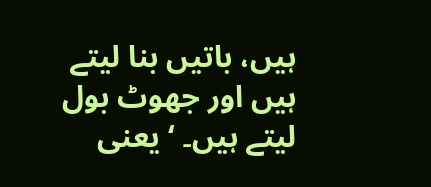ہیں، باتیں بنا لیتے ہیں اور جھوٹ بول لیتے ہیں۔ ‘ یعنی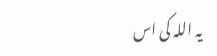یہ اللہ کی اس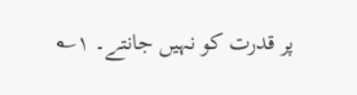پر قدرت کو نہیں جانتے۔ ۱؎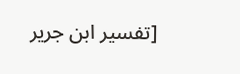[تفسیر ابن جریر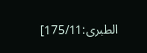الطبری:175/11]